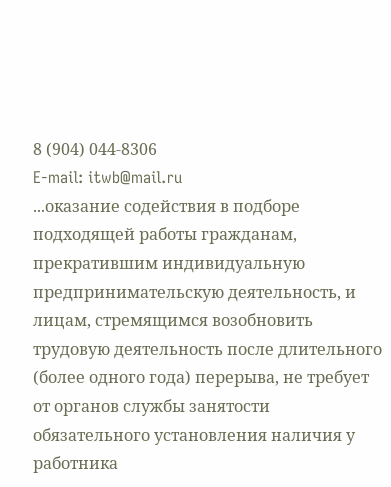8 (904) 044-8306
E-mail: itwb@mail.ru
...оказание содействия в подборе подходящей работы гражданам, прекратившим индивидуальную предпринимательскую деятельность, и лицам, стремящимся возобновить трудовую деятельность после длительного (более одного года) перерыва, не требует от органов службы занятости обязательного установления наличия у работника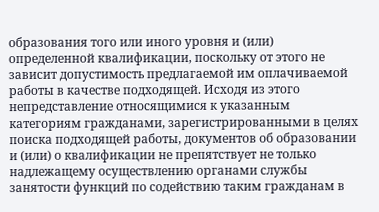образования того или иного уровня и (или) определенной квалификации, поскольку от этого не зависит допустимость предлагаемой им оплачиваемой работы в качестве подходящей. Исходя из этого непредставление относящимися к указанным категориям гражданами, зарегистрированными в целях поиска подходящей работы, документов об образовании и (или) о квалификации не препятствует не только надлежащему осуществлению органами службы занятости функций по содействию таким гражданам в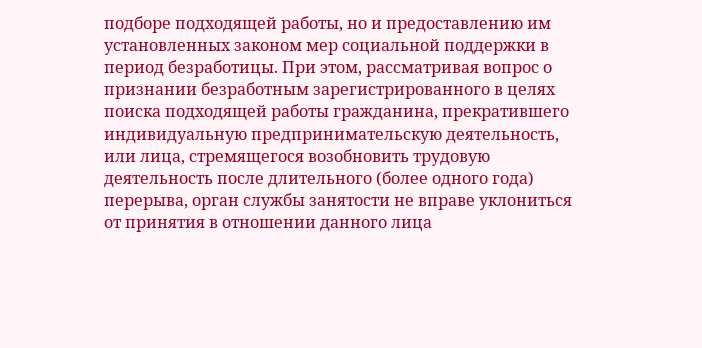подборе подходящей работы, но и предоставлению им установленных законом мер социальной поддержки в период безработицы. При этом, рассматривая вопрос о признании безработным зарегистрированного в целях поиска подходящей работы гражданина, прекратившего индивидуальную предпринимательскую деятельность, или лица, стремящегося возобновить трудовую деятельность после длительного (более одного года) перерыва, орган службы занятости не вправе уклониться от принятия в отношении данного лица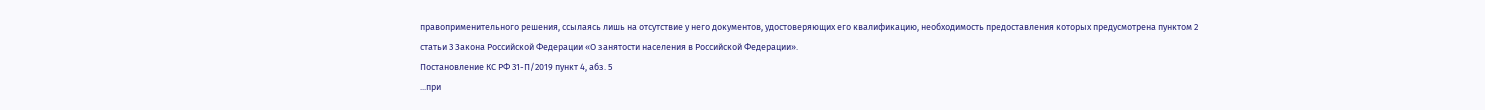правоприменительного решения, ссылаясь лишь на отсутствие у него документов, удостоверяющих его квалификацию, необходимость предоставления которых предусмотрена пунктом 2 статьи 3 Закона Российской Федерации «О занятости населения в Российской Федерации».
Постановление КС РФ 31-П/2019 пункт 4, абз. 5
...при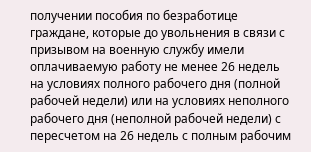получении пособия по безработице граждане, которые до увольнения в связи с призывом на военную службу имели оплачиваемую работу не менее 26 недель на условиях полного рабочего дня (полной рабочей недели) или на условиях неполного рабочего дня (неполной рабочей недели) с пересчетом на 26 недель с полным рабочим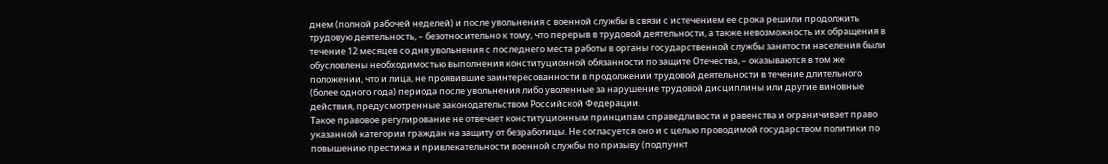днем (полной рабочей неделей) и после увольнения с военной службы в связи с истечением ее срока решили продолжить трудовую деятельность, – безотносительно к тому, что перерыв в трудовой деятельности, а также невозможность их обращения в течение 12 месяцев со дня увольнения с последнего места работы в органы государственной службы занятости населения были обусловлены необходимостью выполнения конституционной обязанности по защите Отечества, – оказываются в том же положении, что и лица, не проявившие заинтересованности в продолжении трудовой деятельности в течение длительного (более одного года) периода после увольнения либо уволенные за нарушение трудовой дисциплины или другие виновные действия, предусмотренные законодательством Российской Федерации.
Такое правовое регулирование не отвечает конституционным принципам справедливости и равенства и ограничивает право указанной категории граждан на защиту от безработицы. Не согласуется оно и с целью проводимой государством политики по повышению престижа и привлекательности военной службы по призыву (подпункт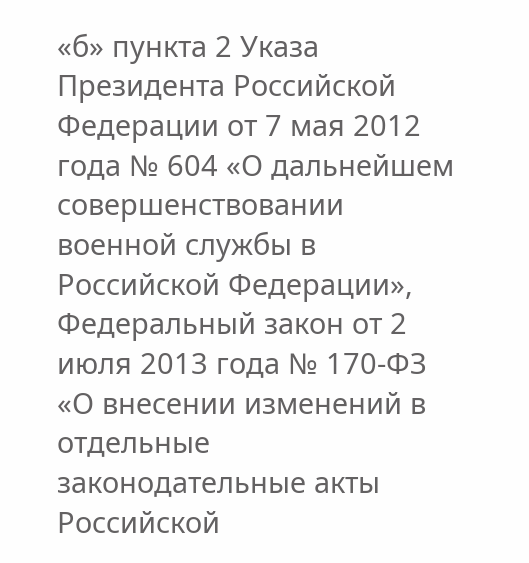«б» пункта 2 Указа Президента Российской Федерации от 7 мая 2012 года № 604 «О дальнейшем совершенствовании военной службы в Российской Федерации», Федеральный закон от 2 июля 2013 года № 170-ФЗ «О внесении изменений в отдельные законодательные акты Российской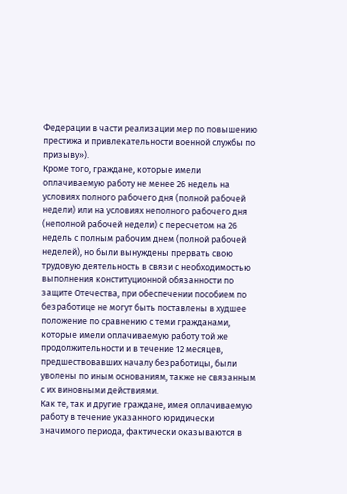Федерации в части реализации мер по повышению престижа и привлекательности военной службы по призыву»).
Кроме того, граждане, которые имели оплачиваемую работу не менее 26 недель на условиях полного рабочего дня (полной рабочей недели) или на условиях неполного рабочего дня (неполной рабочей недели) с пересчетом на 26 недель с полным рабочим днем (полной рабочей неделей), но были вынуждены прервать свою трудовую деятельность в связи с необходимостью выполнения конституционной обязанности по защите Отечества, при обеспечении пособием по безработице не могут быть поставлены в худшее положение по сравнению с теми гражданами, которые имели оплачиваемую работу той же продолжительности и в течение 12 месяцев, предшествовавших началу безработицы, были уволены по иным основаниям, также не связанным с их виновными действиями.
Как те, так и другие граждане, имея оплачиваемую работу в течение указанного юридически значимого периода, фактически оказываются в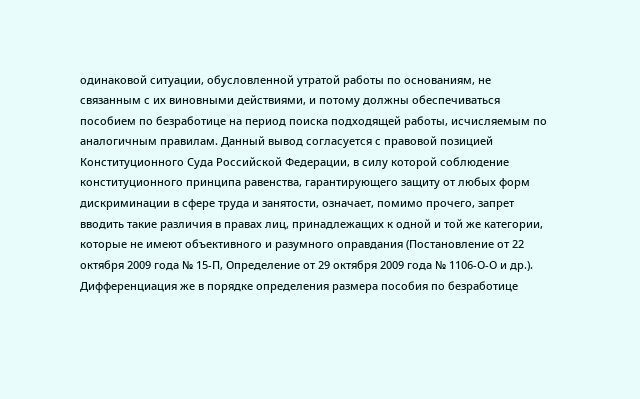одинаковой ситуации, обусловленной утратой работы по основаниям, не связанным с их виновными действиями, и потому должны обеспечиваться пособием по безработице на период поиска подходящей работы, исчисляемым по аналогичным правилам. Данный вывод согласуется с правовой позицией Конституционного Суда Российской Федерации, в силу которой соблюдение конституционного принципа равенства, гарантирующего защиту от любых форм дискриминации в сфере труда и занятости, означает, помимо прочего, запрет вводить такие различия в правах лиц, принадлежащих к одной и той же категории, которые не имеют объективного и разумного оправдания (Постановление от 22 октября 2009 года № 15-П, Определение от 29 октября 2009 года № 1106-О-О и др.). Дифференциация же в порядке определения размера пособия по безработице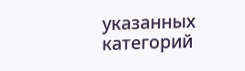указанных категорий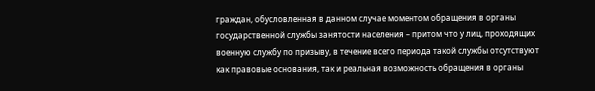граждан, обусловленная в данном случае моментом обращения в органы государственной службы занятости населения – притом что у лиц, проходящих военную службу по призыву, в течение всего периода такой службы отсутствуют как правовые основания, так и реальная возможность обращения в органы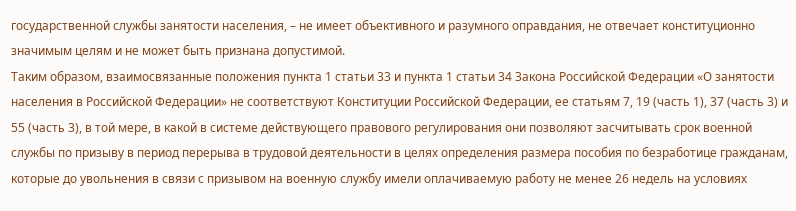государственной службы занятости населения, – не имеет объективного и разумного оправдания, не отвечает конституционно значимым целям и не может быть признана допустимой.
Таким образом, взаимосвязанные положения пункта 1 статьи 33 и пункта 1 статьи 34 Закона Российской Федерации «О занятости населения в Российской Федерации» не соответствуют Конституции Российской Федерации, ее статьям 7, 19 (часть 1), 37 (часть 3) и 55 (часть 3), в той мере, в какой в системе действующего правового регулирования они позволяют засчитывать срок военной службы по призыву в период перерыва в трудовой деятельности в целях определения размера пособия по безработице гражданам, которые до увольнения в связи с призывом на военную службу имели оплачиваемую работу не менее 26 недель на условиях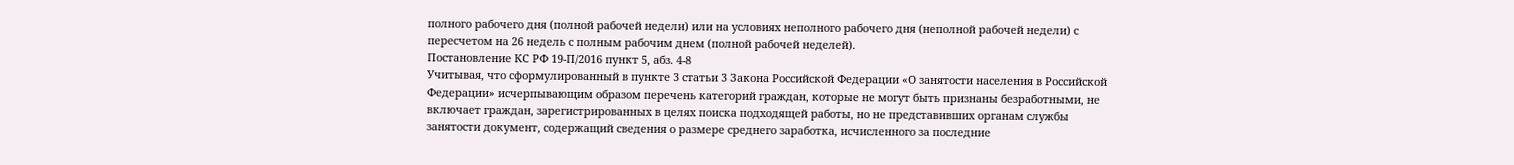полного рабочего дня (полной рабочей недели) или на условиях неполного рабочего дня (неполной рабочей недели) с пересчетом на 26 недель с полным рабочим днем (полной рабочей неделей).
Постановление КС РФ 19-П/2016 пункт 5, абз. 4-8
Учитывая, что сформулированный в пункте 3 статьи 3 Закона Российской Федерации «О занятости населения в Российской Федерации» исчерпывающим образом перечень категорий граждан, которые не могут быть признаны безработными, не включает граждан, зарегистрированных в целях поиска подходящей работы, но не представивших органам службы занятости документ, содержащий сведения о размере среднего заработка, исчисленного за последние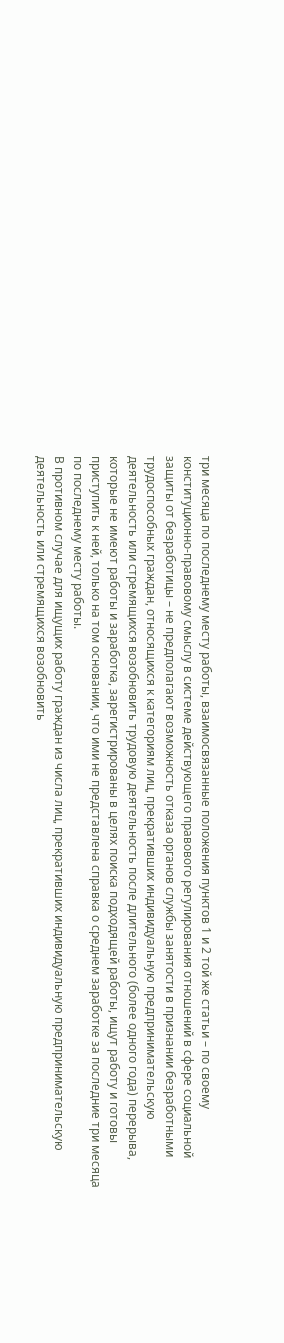три месяца по последнему месту работы, взаимосвязанные положения пунктов 1 и 2 той же статьи – по своему конституционно-правовому смыслу в системе действующего правового регулирования отношений в сфере социальной защиты от безработицы – не предполагают возможность отказа органов службы занятости в признании безработными трудоспособных граждан, относящихся к категориям лиц, прекративших индивидуальную предпринимательскую деятельность или стремящихся возобновить трудовую деятельность после длительного (более одного года) перерыва, которые не имеют работы и заработка, зарегистрированы в целях поиска подходящей работы, ищут работу и готовы приступить к ней, только на том основании, что ими не представлена справка о среднем заработке за последние три месяца по последнему месту работы.
В противном случае для ищущих работу граждан из числа лиц, прекративших индивидуальную предпринимательскую деятельность или стремящихся возобновить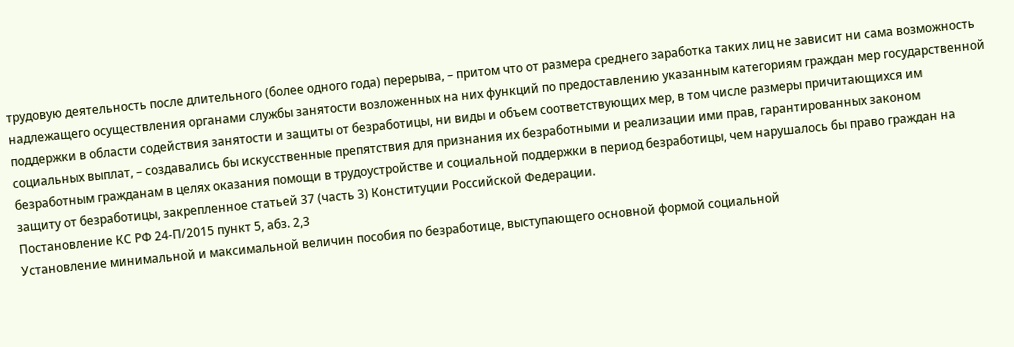трудовую деятельность после длительного (более одного года) перерыва, – притом что от размера среднего заработка таких лиц не зависит ни сама возможность надлежащего осуществления органами службы занятости возложенных на них функций по предоставлению указанным категориям граждан мер государственной поддержки в области содействия занятости и защиты от безработицы, ни виды и объем соответствующих мер, в том числе размеры причитающихся им социальных выплат, – создавались бы искусственные препятствия для признания их безработными и реализации ими прав, гарантированных законом безработным гражданам в целях оказания помощи в трудоустройстве и социальной поддержки в период безработицы, чем нарушалось бы право граждан на защиту от безработицы, закрепленное статьей 37 (часть 3) Конституции Российской Федерации.
Постановление КС РФ 24-П/2015 пункт 5, абз. 2,3
Установление минимальной и максимальной величин пособия по безработице, выступающего основной формой социальной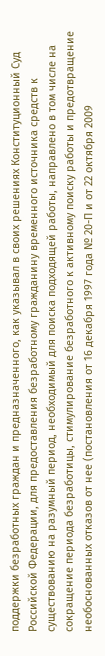поддержки безработных граждан и предназначенного, как указывал в своих решениях Конституционный Суд Российской Федерации, для предоставления безработному гражданину временного источника средств к существованию на разумный период, необходимый для поиска подходящей работы, направлено в том числе на сокращение периода безработицы, стимулирование безработного к активному поиску работы и предотвращение необоснованных отказов от нее (постановления от 16 декабря 1997 года № 20-П и от 22 октября 2009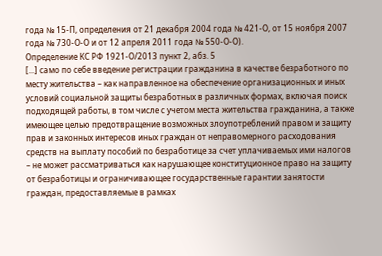года № 15-П, определения от 21 декабря 2004 года № 421-О, от 15 ноября 2007 года № 730-О-О и от 12 апреля 2011 года № 550-О-О).
Определение КС РФ 1921-О/2013 пункт 2, абз. 5
[...] само по себе введение регистрации гражданина в качестве безработного по месту жительства – как направленное на обеспечение организационных и иных условий социальной защиты безработных в различных формах, включая поиск подходящей работы, в том числе с учетом места жительства гражданина, а также имеющее целью предотвращение возможных злоупотреблений правом и защиту прав и законных интересов иных граждан от неправомерного расходования средств на выплату пособий по безработице за счет уплачиваемых ими налогов – не может рассматриваться как нарушающее конституционное право на защиту от безработицы и ограничивающее государственные гарантии занятости граждан, предоставляемые в рамках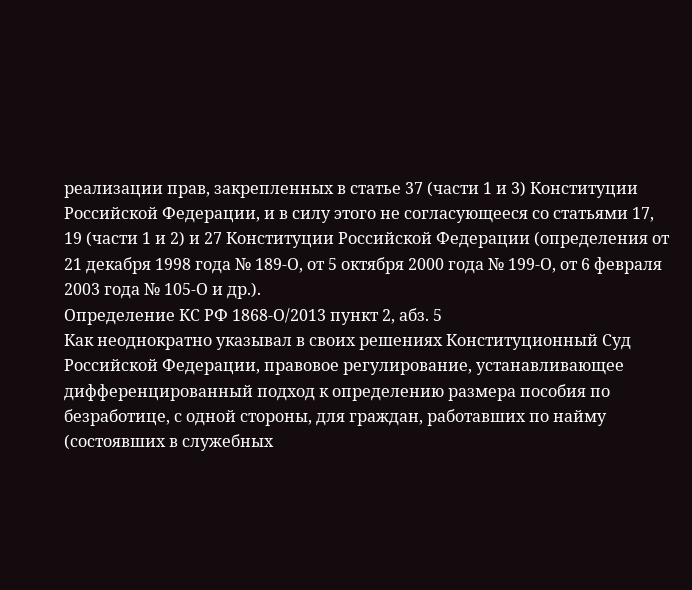реализации прав, закрепленных в статье 37 (части 1 и 3) Конституции Российской Федерации, и в силу этого не согласующееся со статьями 17, 19 (части 1 и 2) и 27 Конституции Российской Федерации (определения от 21 декабря 1998 года № 189-О, от 5 октября 2000 года № 199-О, от 6 февраля 2003 года № 105-О и др.).
Определение КС РФ 1868-О/2013 пункт 2, абз. 5
Как неоднократно указывал в своих решениях Конституционный Суд Российской Федерации, правовое регулирование, устанавливающее дифференцированный подход к определению размера пособия по безработице, с одной стороны, для граждан, работавших по найму (состоявших в служебных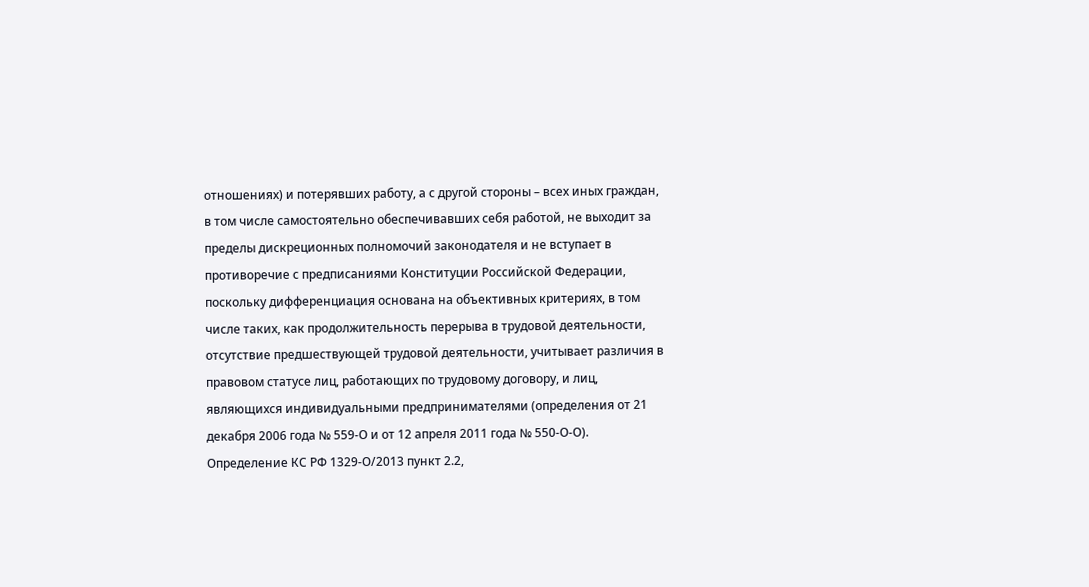отношениях) и потерявших работу, а с другой стороны – всех иных граждан, в том числе самостоятельно обеспечивавших себя работой, не выходит за пределы дискреционных полномочий законодателя и не вступает в противоречие с предписаниями Конституции Российской Федерации, поскольку дифференциация основана на объективных критериях, в том числе таких, как продолжительность перерыва в трудовой деятельности, отсутствие предшествующей трудовой деятельности, учитывает различия в правовом статусе лиц, работающих по трудовому договору, и лиц, являющихся индивидуальными предпринимателями (определения от 21 декабря 2006 года № 559-О и от 12 апреля 2011 года № 550-О-О).
Определение КС РФ 1329-О/2013 пункт 2.2,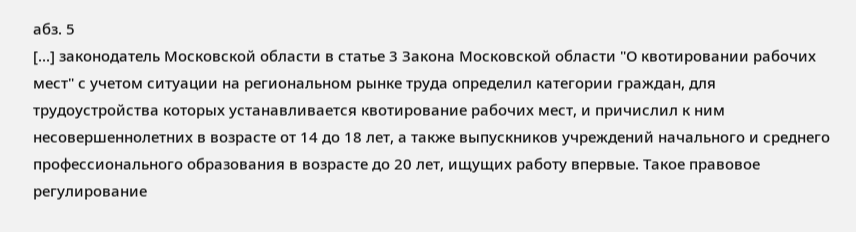абз. 5
[...] законодатель Московской области в статье 3 Закона Московской области "О квотировании рабочих мест" с учетом ситуации на региональном рынке труда определил категории граждан, для трудоустройства которых устанавливается квотирование рабочих мест, и причислил к ним несовершеннолетних в возрасте от 14 до 18 лет, а также выпускников учреждений начального и среднего профессионального образования в возрасте до 20 лет, ищущих работу впервые. Такое правовое регулирование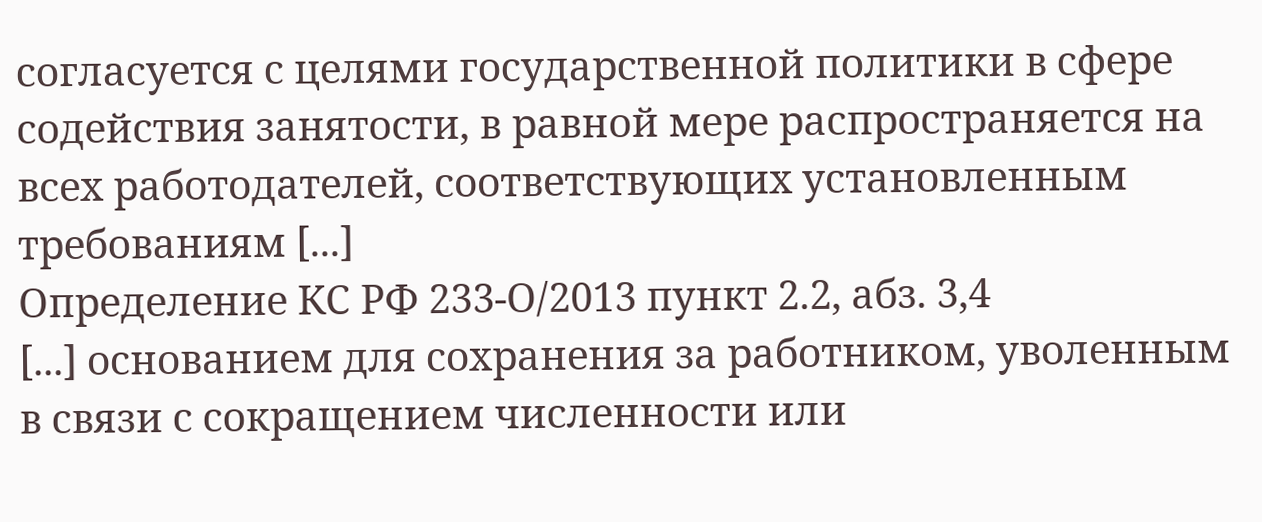согласуется с целями государственной политики в сфере содействия занятости, в равной мере распространяется на всех работодателей, соответствующих установленным требованиям [...]
Определение КС РФ 233-О/2013 пункт 2.2, абз. 3,4
[...] основанием для сохранения за работником, уволенным в связи с сокращением численности или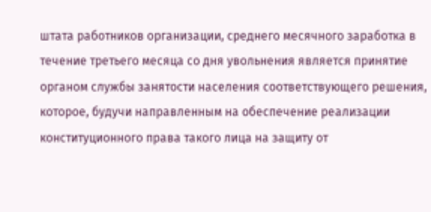штата работников организации, среднего месячного заработка в течение третьего месяца со дня увольнения является принятие органом службы занятости населения соответствующего решения, которое, будучи направленным на обеспечение реализации конституционного права такого лица на защиту от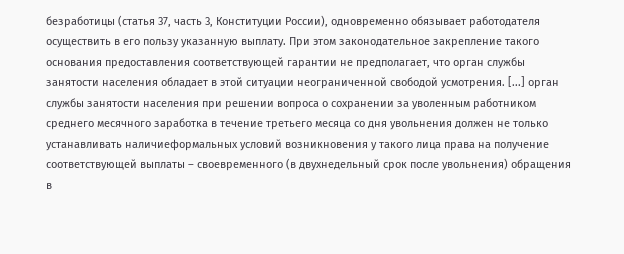безработицы (статья 37, часть 3, Конституции России), одновременно обязывает работодателя осуществить в его пользу указанную выплату. При этом законодательное закрепление такого основания предоставления соответствующей гарантии не предполагает, что орган службы занятости населения обладает в этой ситуации неограниченной свободой усмотрения. [...] орган службы занятости населения при решении вопроса о сохранении за уволенным работником среднего месячного заработка в течение третьего месяца со дня увольнения должен не только устанавливать наличиеформальных условий возникновения у такого лица права на получение соответствующей выплаты – своевременного (в двухнедельный срок после увольнения) обращения в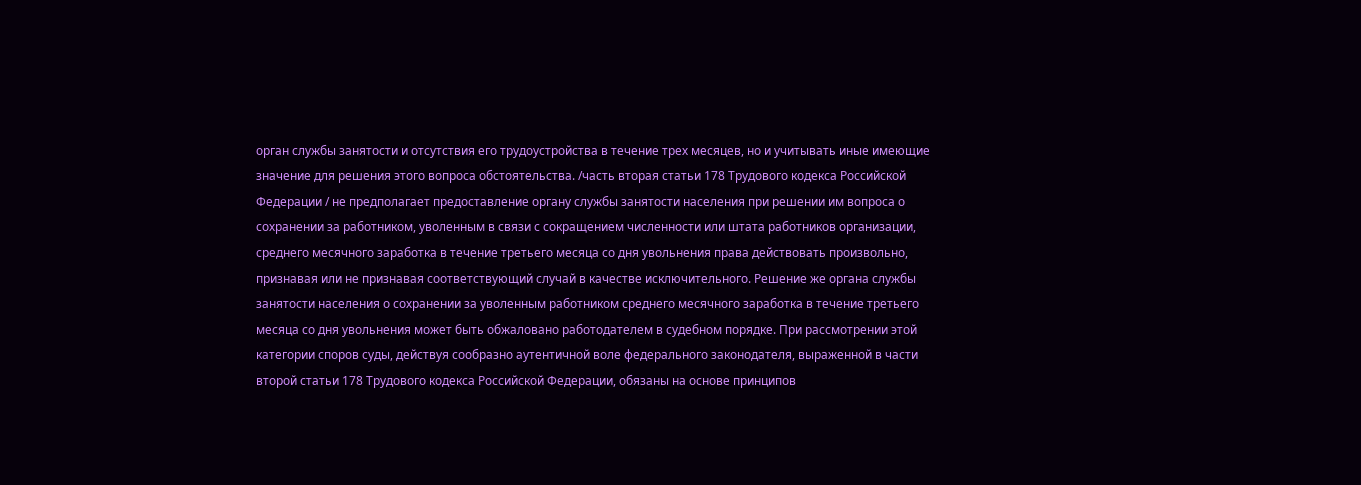орган службы занятости и отсутствия его трудоустройства в течение трех месяцев, но и учитывать иные имеющие значение для решения этого вопроса обстоятельства. /часть вторая статьи 178 Трудового кодекса Российской Федерации / не предполагает предоставление органу службы занятости населения при решении им вопроса о сохранении за работником, уволенным в связи с сокращением численности или штата работников организации, среднего месячного заработка в течение третьего месяца со дня увольнения права действовать произвольно, признавая или не признавая соответствующий случай в качестве исключительного. Решение же органа службы занятости населения о сохранении за уволенным работником среднего месячного заработка в течение третьего месяца со дня увольнения может быть обжаловано работодателем в судебном порядке. При рассмотрении этой категории споров суды, действуя сообразно аутентичной воле федерального законодателя, выраженной в части второй статьи 178 Трудового кодекса Российской Федерации, обязаны на основе принципов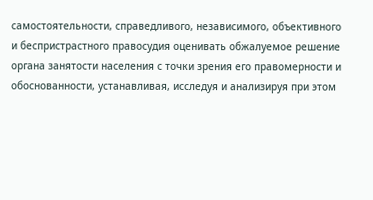самостоятельности, справедливого, независимого, объективного и беспристрастного правосудия оценивать обжалуемое решение органа занятости населения с точки зрения его правомерности и обоснованности, устанавливая, исследуя и анализируя при этом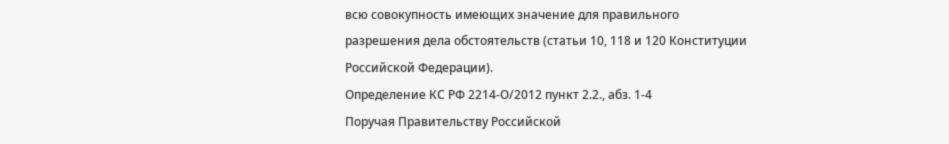всю совокупность имеющих значение для правильного разрешения дела обстоятельств (статьи 10, 118 и 120 Конституции Российской Федерации).
Определение КС РФ 2214-О/2012 пункт 2.2., абз. 1-4
Поручая Правительству Российской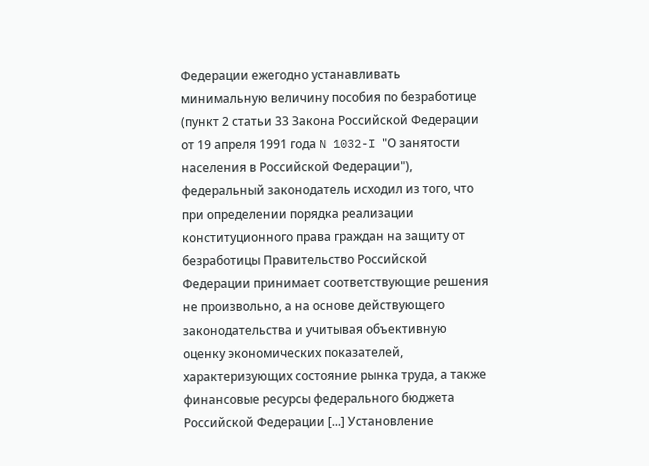Федерации ежегодно устанавливать минимальную величину пособия по безработице (пункт 2 статьи 33 Закона Российской Федерации от 19 апреля 1991 года N 1032-I "О занятости населения в Российской Федерации"), федеральный законодатель исходил из того, что при определении порядка реализации конституционного права граждан на защиту от безработицы Правительство Российской Федерации принимает соответствующие решения не произвольно, а на основе действующего законодательства и учитывая объективную оценку экономических показателей, характеризующих состояние рынка труда, а также финансовые ресурсы федерального бюджета Российской Федерации [...] Установление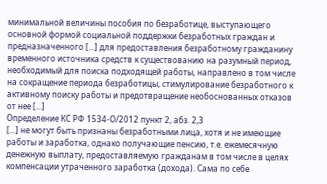минимальной величины пособия по безработице, выступающего основной формой социальной поддержки безработных граждан и предназначенного [...] для предоставления безработному гражданину временного источника средств к существованию на разумный период, необходимый для поиска подходящей работы, направлено в том числе на сокращение периода безработицы, стимулирование безработного к активному поиску работы и предотвращение необоснованных отказов от нее [...]
Определение КС РФ 1534-О/2012 пункт 2, абз. 2,3
[...] не могут быть признаны безработными лица, хотя и не имеющие работы и заработка, однако получающие пенсию, т.е. ежемесячную денежную выплату, предоставляемую гражданам в том числе в целях компенсации утраченного заработка (дохода). Сама по себе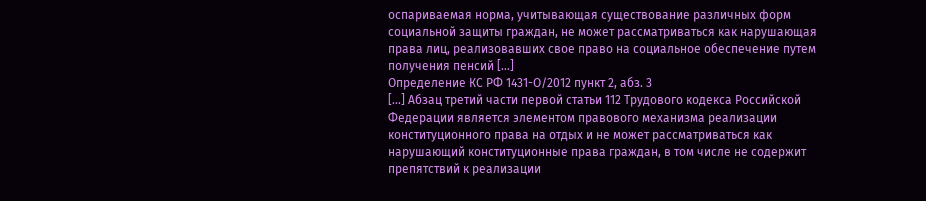оспариваемая норма, учитывающая существование различных форм социальной защиты граждан, не может рассматриваться как нарушающая права лиц, реализовавших свое право на социальное обеспечение путем получения пенсий [...]
Определение КС РФ 1431-О/2012 пункт 2, абз. 3
[...] Абзац третий части первой статьи 112 Трудового кодекса Российской Федерации является элементом правового механизма реализации конституционного права на отдых и не может рассматриваться как нарушающий конституционные права граждан, в том числе не содержит препятствий к реализации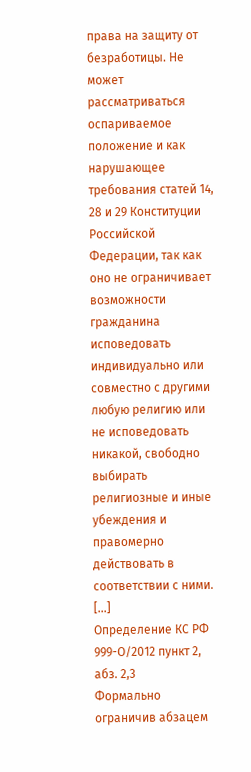права на защиту от безработицы. Не может рассматриваться оспариваемое положение и как нарушающее требования статей 14, 28 и 29 Конституции Российской Федерации, так как оно не ограничивает возможности гражданина исповедовать индивидуально или совместно с другими любую религию или не исповедовать никакой, свободно выбирать религиозные и иные убеждения и правомерно действовать в соответствии с ними. [...]
Определение КС РФ 999-О/2012 пункт 2, абз. 2,3
Формально ограничив абзацем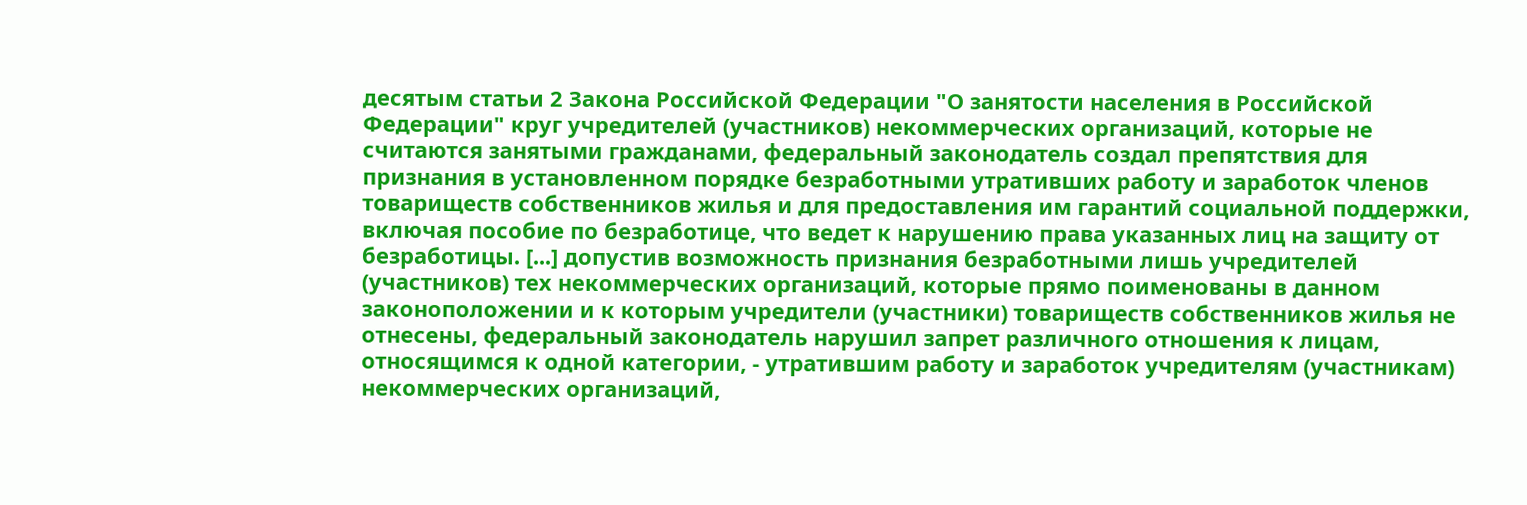десятым статьи 2 Закона Российской Федерации "О занятости населения в Российской Федерации" круг учредителей (участников) некоммерческих организаций, которые не считаются занятыми гражданами, федеральный законодатель создал препятствия для признания в установленном порядке безработными утративших работу и заработок членов товариществ собственников жилья и для предоставления им гарантий социальной поддержки, включая пособие по безработице, что ведет к нарушению права указанных лиц на защиту от безработицы. [...] допустив возможность признания безработными лишь учредителей (участников) тех некоммерческих организаций, которые прямо поименованы в данном законоположении и к которым учредители (участники) товариществ собственников жилья не отнесены, федеральный законодатель нарушил запрет различного отношения к лицам, относящимся к одной категории, - утратившим работу и заработок учредителям (участникам) некоммерческих организаций,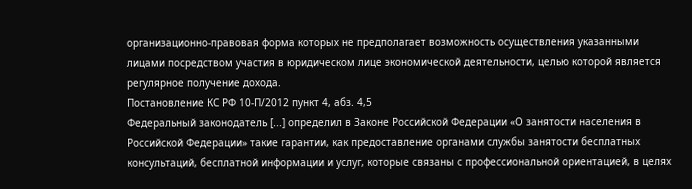организационно-правовая форма которых не предполагает возможность осуществления указанными лицами посредством участия в юридическом лице экономической деятельности, целью которой является регулярное получение дохода.
Постановление КС РФ 10-П/2012 пункт 4, абз. 4,5
Федеральный законодатель [...] определил в Законе Российской Федерации «О занятости населения в Российской Федерации» такие гарантии, как предоставление органами службы занятости бесплатных консультаций, бесплатной информации и услуг, которые связаны с профессиональной ориентацией, в целях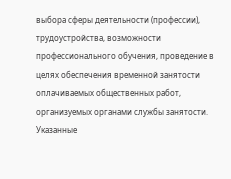выбора сферы деятельности (профессии), трудоустройства, возможности профессионального обучения, проведение в целях обеспечения временной занятости оплачиваемых общественных работ, организуемых органами службы занятости. Указанные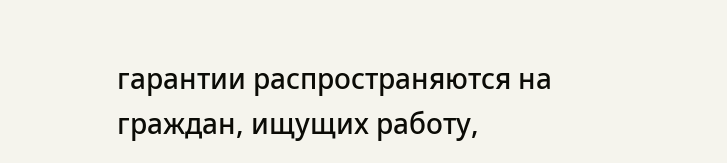гарантии распространяются на граждан, ищущих работу,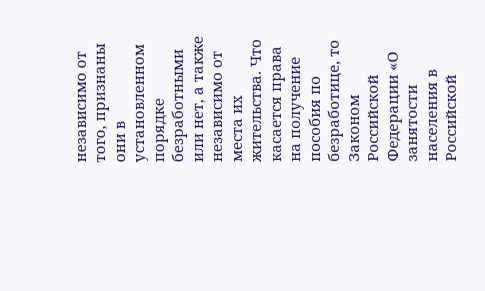независимо от того, признаны они в установленном порядке безработными или нет, а также независимо от места их жительства. Что касается права на получение пособия по безработице, то Законом Российской Федерации «О занятости населения в Российской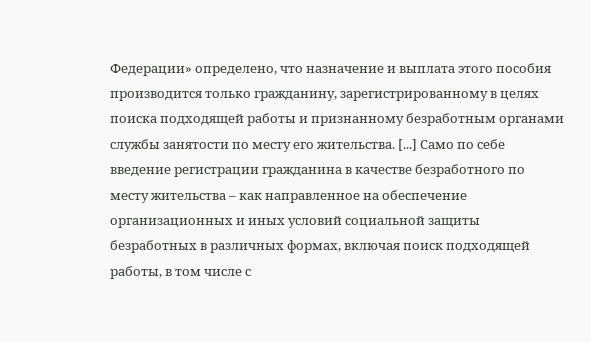Федерации» определено, что назначение и выплата этого пособия производится только гражданину, зарегистрированному в целях поиска подходящей работы и признанному безработным органами службы занятости по месту его жительства. [...] Само по себе введение регистрации гражданина в качестве безработного по месту жительства – как направленное на обеспечение организационных и иных условий социальной защиты безработных в различных формах, включая поиск подходящей работы, в том числе с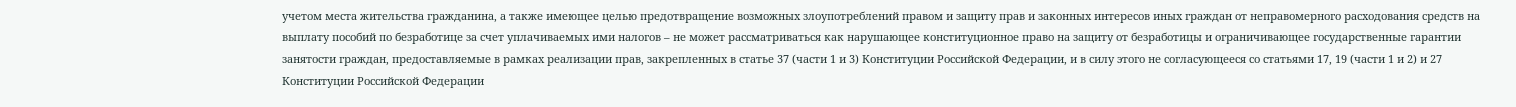учетом места жительства гражданина, а также имеющее целью предотвращение возможных злоупотреблений правом и защиту прав и законных интересов иных граждан от неправомерного расходования средств на выплату пособий по безработице за счет уплачиваемых ими налогов – не может рассматриваться как нарушающее конституционное право на защиту от безработицы и ограничивающее государственные гарантии занятости граждан, предоставляемые в рамках реализации прав, закрепленных в статье 37 (части 1 и 3) Конституции Российской Федерации, и в силу этого не согласующееся со статьями 17, 19 (части 1 и 2) и 27 Конституции Российской Федерации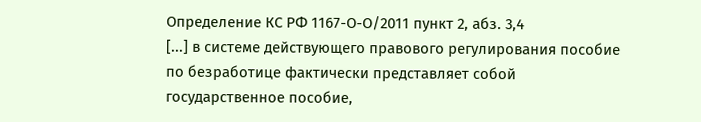Определение КС РФ 1167-О-О/2011 пункт 2, абз. 3,4
[...] в системе действующего правового регулирования пособие по безработице фактически представляет собой государственное пособие,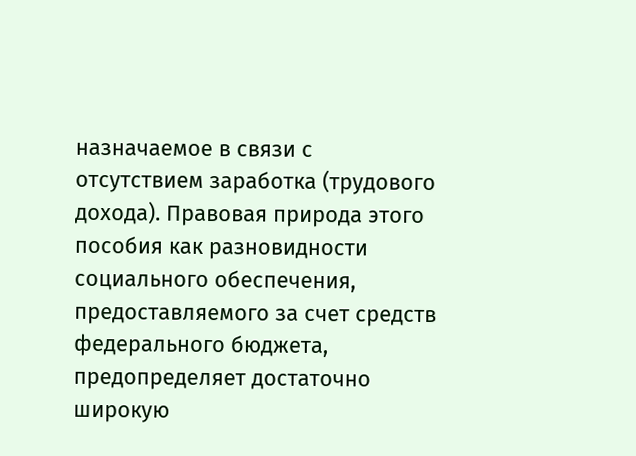назначаемое в связи с отсутствием заработка (трудового дохода). Правовая природа этого пособия как разновидности социального обеспечения, предоставляемого за счет средств федерального бюджета, предопределяет достаточно широкую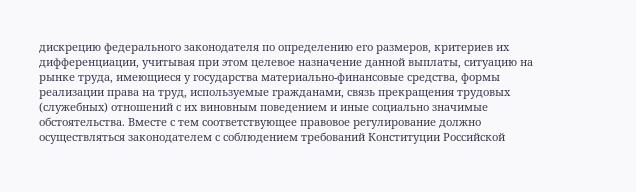дискрецию федерального законодателя по определению его размеров, критериев их дифференциации, учитывая при этом целевое назначение данной выплаты, ситуацию на рынке труда, имеющиеся у государства материально-финансовые средства, формы реализации права на труд, используемые гражданами, связь прекращения трудовых (служебных) отношений с их виновным поведением и иные социально значимые обстоятельства. Вместе с тем соответствующее правовое регулирование должно осуществляться законодателем с соблюдением требований Конституции Российской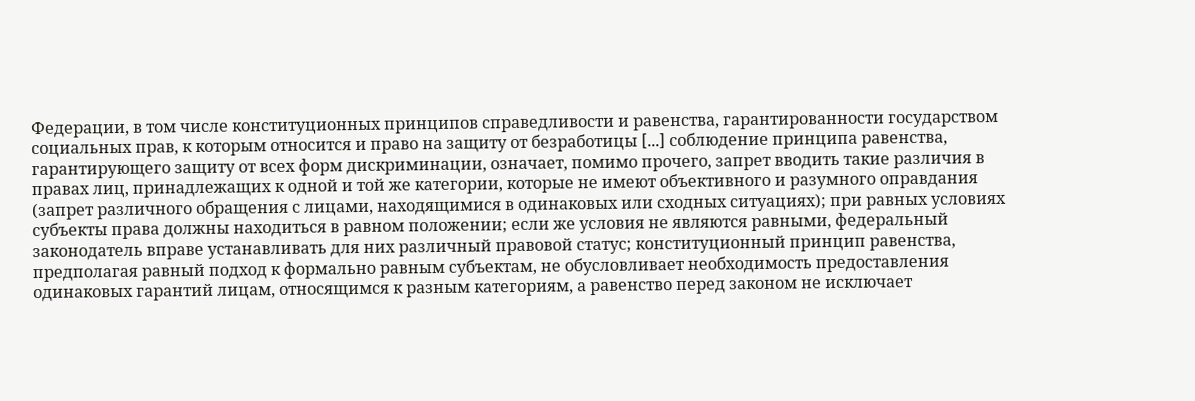Федерации, в том числе конституционных принципов справедливости и равенства, гарантированности государством социальных прав, к которым относится и право на защиту от безработицы [...] соблюдение принципа равенства, гарантирующего защиту от всех форм дискриминации, означает, помимо прочего, запрет вводить такие различия в правах лиц, принадлежащих к одной и той же категории, которые не имеют объективного и разумного оправдания (запрет различного обращения с лицами, находящимися в одинаковых или сходных ситуациях); при равных условиях субъекты права должны находиться в равном положении; если же условия не являются равными, федеральный законодатель вправе устанавливать для них различный правовой статус; конституционный принцип равенства, предполагая равный подход к формально равным субъектам, не обусловливает необходимость предоставления одинаковых гарантий лицам, относящимся к разным категориям, а равенство перед законом не исключает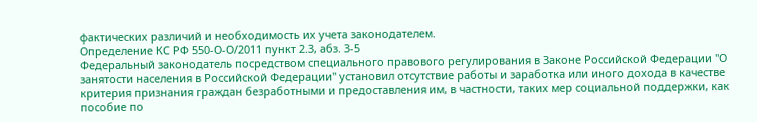фактических различий и необходимость их учета законодателем.
Определение КС РФ 550-О-О/2011 пункт 2.3, абз. 3-5
Федеральный законодатель посредством специального правового регулирования в Законе Российской Федерации "О занятости населения в Российской Федерации" установил отсутствие работы и заработка или иного дохода в качестве критерия признания граждан безработными и предоставления им, в частности, таких мер социальной поддержки, как пособие по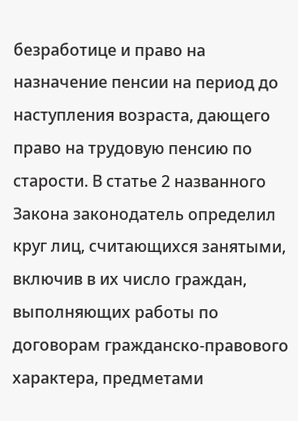безработице и право на назначение пенсии на период до наступления возраста, дающего право на трудовую пенсию по старости. В статье 2 названного Закона законодатель определил круг лиц, считающихся занятыми, включив в их число граждан, выполняющих работы по договорам гражданско-правового характера, предметами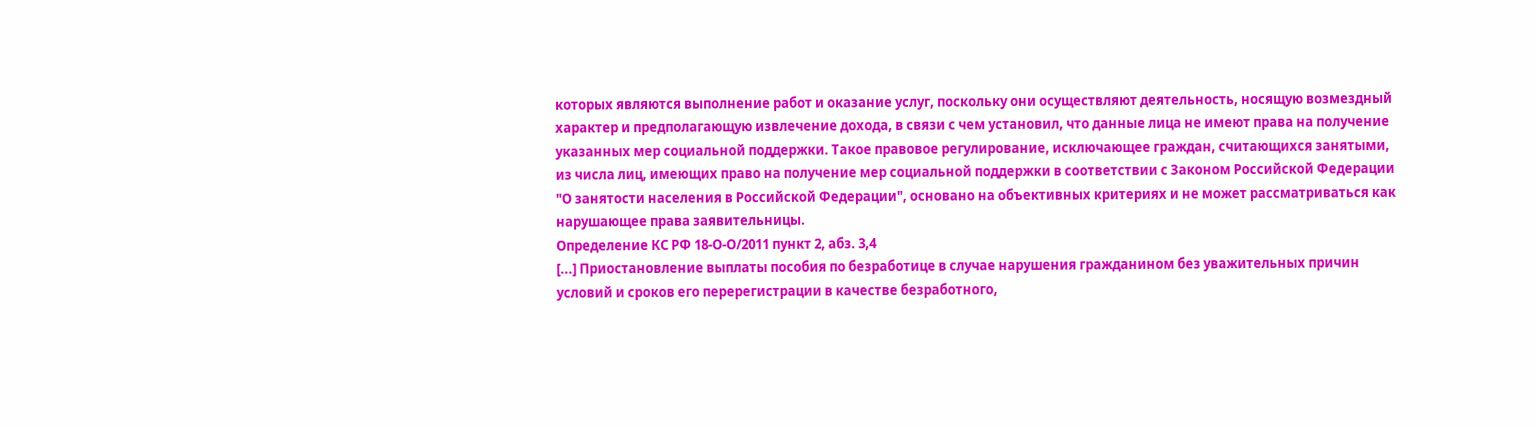которых являются выполнение работ и оказание услуг, поскольку они осуществляют деятельность, носящую возмездный характер и предполагающую извлечение дохода, в связи с чем установил, что данные лица не имеют права на получение указанных мер социальной поддержки. Такое правовое регулирование, исключающее граждан, считающихся занятыми, из числа лиц, имеющих право на получение мер социальной поддержки в соответствии с Законом Российской Федерации "О занятости населения в Российской Федерации", основано на объективных критериях и не может рассматриваться как нарушающее права заявительницы.
Определение КС РФ 18-О-О/2011 пункт 2, абз. 3,4
[...] Приостановление выплаты пособия по безработице в случае нарушения гражданином без уважительных причин условий и сроков его перерегистрации в качестве безработного,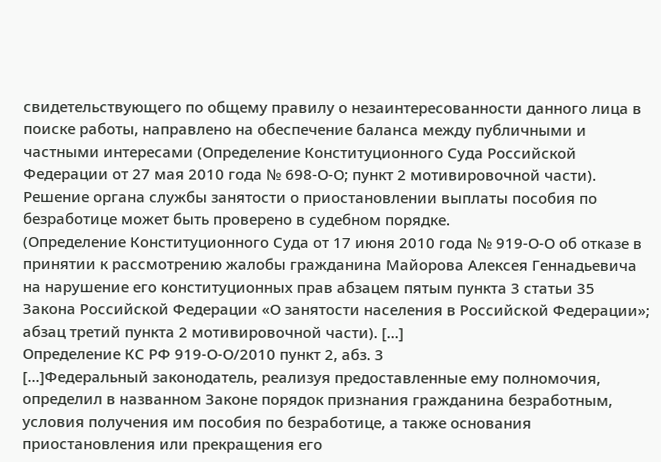свидетельствующего по общему правилу о незаинтересованности данного лица в поиске работы, направлено на обеспечение баланса между публичными и частными интересами (Определение Конституционного Суда Российской Федерации от 27 мая 2010 года № 698-О-О; пункт 2 мотивировочной части). Решение органа службы занятости о приостановлении выплаты пособия по безработице может быть проверено в судебном порядке.
(Определение Конституционного Суда от 17 июня 2010 года № 919-О-О об отказе в принятии к рассмотрению жалобы гражданина Майорова Алексея Геннадьевича на нарушение его конституционных прав абзацем пятым пункта 3 статьи 35 Закона Российской Федерации «О занятости населения в Российской Федерации»; абзац третий пункта 2 мотивировочной части). [...]
Определение КС РФ 919-О-О/2010 пункт 2, абз. 3
[...]Федеральный законодатель, реализуя предоставленные ему полномочия, определил в названном Законе порядок признания гражданина безработным, условия получения им пособия по безработице, а также основания приостановления или прекращения его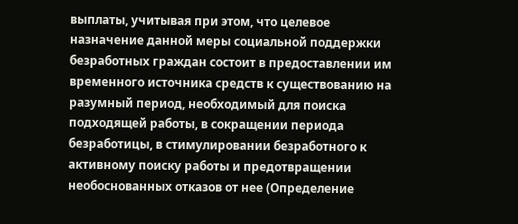выплаты, учитывая при этом, что целевое назначение данной меры социальной поддержки безработных граждан состоит в предоставлении им временного источника средств к существованию на разумный период, необходимый для поиска подходящей работы, в сокращении периода безработицы, в стимулировании безработного к активному поиску работы и предотвращении необоснованных отказов от нее (Определение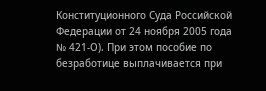Конституционного Суда Российской Федерации от 24 ноября 2005 года № 421-О). При этом пособие по безработице выплачивается при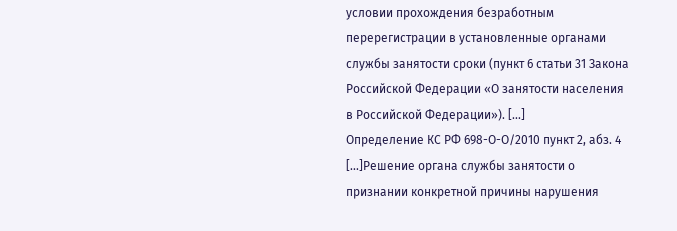условии прохождения безработным перерегистрации в установленные органами службы занятости сроки (пункт 6 статьи 31 Закона Российской Федерации «О занятости населения в Российской Федерации»). [...]
Определение КС РФ 698-О-О/2010 пункт 2, абз. 4
[...]Решение органа службы занятости о признании конкретной причины нарушения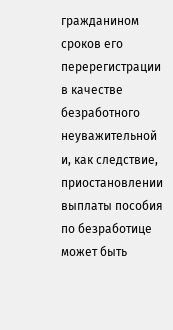гражданином сроков его перерегистрации в качестве безработного неуважительной и, как следствие, приостановлении выплаты пособия по безработице может быть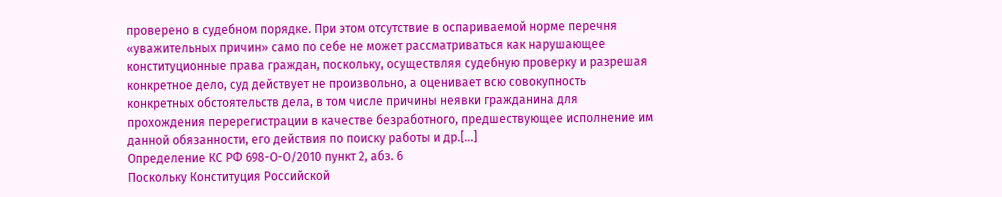проверено в судебном порядке. При этом отсутствие в оспариваемой норме перечня «уважительных причин» само по себе не может рассматриваться как нарушающее конституционные права граждан, поскольку, осуществляя судебную проверку и разрешая конкретное дело, суд действует не произвольно, а оценивает всю совокупность конкретных обстоятельств дела, в том числе причины неявки гражданина для прохождения перерегистрации в качестве безработного, предшествующее исполнение им данной обязанности, его действия по поиску работы и др.[...]
Определение КС РФ 698-О-О/2010 пункт 2, абз. 6
Поскольку Конституция Российской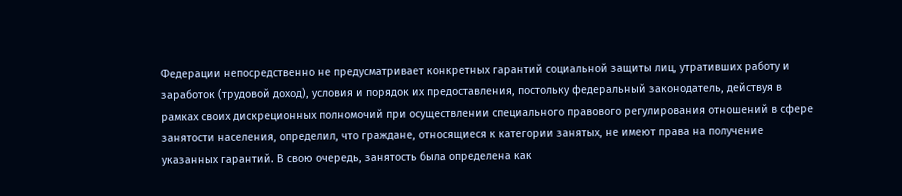Федерации непосредственно не предусматривает конкретных гарантий социальной защиты лиц, утративших работу и заработок (трудовой доход), условия и порядок их предоставления, постольку федеральный законодатель, действуя в рамках своих дискреционных полномочий при осуществлении специального правового регулирования отношений в сфере занятости населения, определил, что граждане, относящиеся к категории занятых, не имеют права на получение указанных гарантий. В свою очередь, занятость была определена как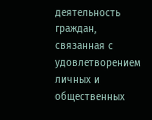деятельность граждан, связанная с удовлетворением личных и общественных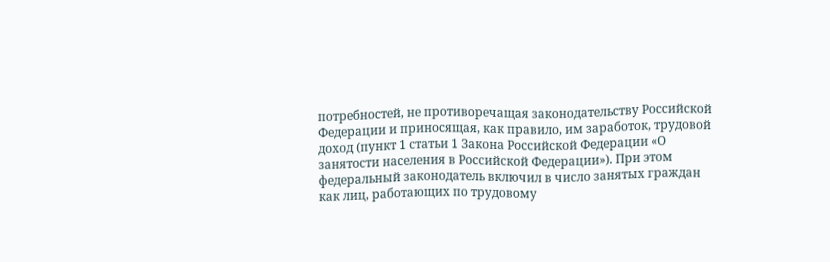потребностей, не противоречащая законодательству Российской Федерации и приносящая, как правило, им заработок, трудовой доход (пункт 1 статьи 1 Закона Российской Федерации «О занятости населения в Российской Федерации»). При этом федеральный законодатель включил в число занятых граждан как лиц, работающих по трудовому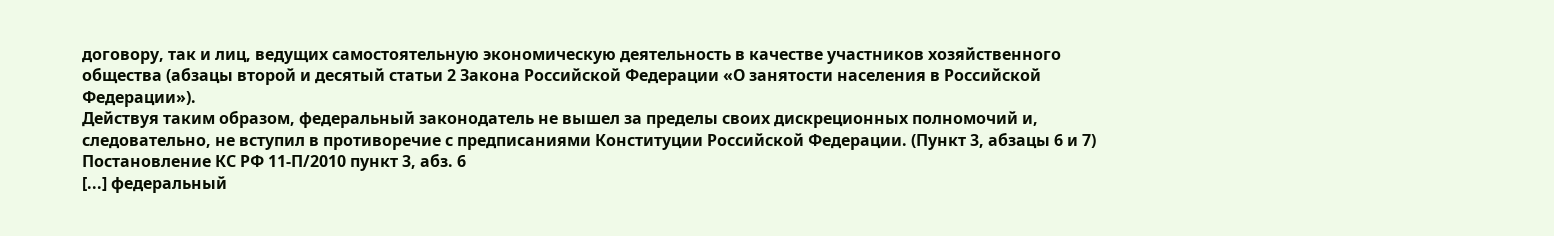договору, так и лиц, ведущих самостоятельную экономическую деятельность в качестве участников хозяйственного общества (абзацы второй и десятый статьи 2 Закона Российской Федерации «О занятости населения в Российской Федерации»).
Действуя таким образом, федеральный законодатель не вышел за пределы своих дискреционных полномочий и, следовательно, не вступил в противоречие с предписаниями Конституции Российской Федерации. (Пункт 3, абзацы 6 и 7)
Постановление КС РФ 11-П/2010 пункт 3, абз. 6
[...] федеральный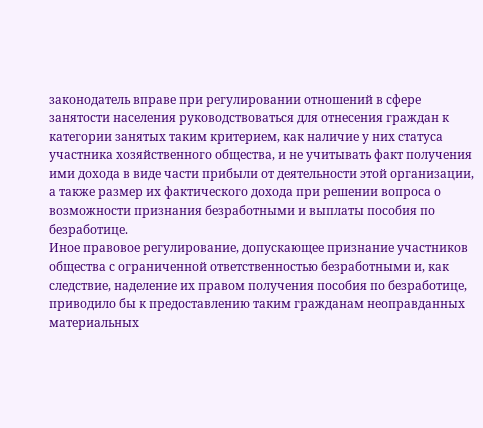законодатель вправе при регулировании отношений в сфере занятости населения руководствоваться для отнесения граждан к категории занятых таким критерием, как наличие у них статуса участника хозяйственного общества, и не учитывать факт получения ими дохода в виде части прибыли от деятельности этой организации, а также размер их фактического дохода при решении вопроса о возможности признания безработными и выплаты пособия по безработице.
Иное правовое регулирование, допускающее признание участников общества с ограниченной ответственностью безработными и, как следствие, наделение их правом получения пособия по безработице, приводило бы к предоставлению таким гражданам неоправданных материальных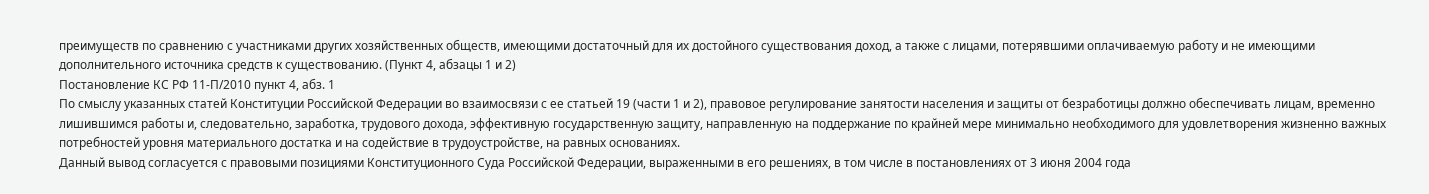преимуществ по сравнению с участниками других хозяйственных обществ, имеющими достаточный для их достойного существования доход, а также с лицами, потерявшими оплачиваемую работу и не имеющими дополнительного источника средств к существованию. (Пункт 4, абзацы 1 и 2)
Постановление КС РФ 11-П/2010 пункт 4, абз. 1
По смыслу указанных статей Конституции Российской Федерации во взаимосвязи с ее статьей 19 (части 1 и 2), правовое регулирование занятости населения и защиты от безработицы должно обеспечивать лицам, временно лишившимся работы и, следовательно, заработка, трудового дохода, эффективную государственную защиту, направленную на поддержание по крайней мере минимально необходимого для удовлетворения жизненно важных потребностей уровня материального достатка и на содействие в трудоустройстве, на равных основаниях.
Данный вывод согласуется с правовыми позициями Конституционного Суда Российской Федерации, выраженными в его решениях, в том числе в постановлениях от 3 июня 2004 года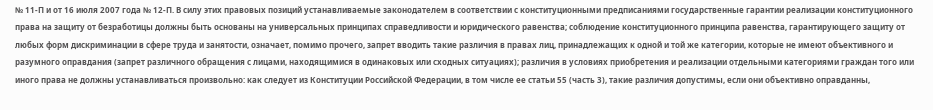№ 11-П и от 16 июля 2007 года № 12-П. В силу этих правовых позиций устанавливаемые законодателем в соответствии с конституционными предписаниями государственные гарантии реализации конституционного права на защиту от безработицы должны быть основаны на универсальных принципах справедливости и юридического равенства; соблюдение конституционного принципа равенства, гарантирующего защиту от любых форм дискриминации в сфере труда и занятости, означает, помимо прочего, запрет вводить такие различия в правах лиц, принадлежащих к одной и той же категории, которые не имеют объективного и разумного оправдания (запрет различного обращения с лицами, находящимися в одинаковых или сходных ситуациях); различия в условиях приобретения и реализации отдельными категориями граждан того или иного права не должны устанавливаться произвольно: как следует из Конституции Российской Федерации, в том числе ее статьи 55 (часть 3), такие различия допустимы, если они объективно оправданны,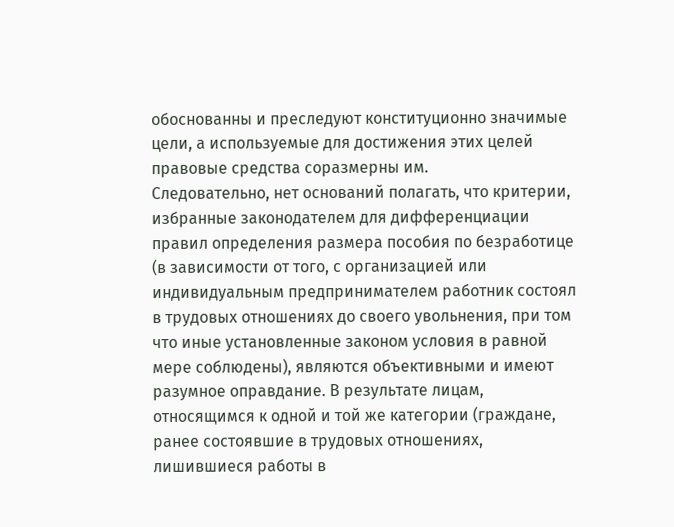обоснованны и преследуют конституционно значимые цели, а используемые для достижения этих целей правовые средства соразмерны им.
Следовательно, нет оснований полагать, что критерии, избранные законодателем для дифференциации правил определения размера пособия по безработице (в зависимости от того, с организацией или индивидуальным предпринимателем работник состоял в трудовых отношениях до своего увольнения, при том что иные установленные законом условия в равной мере соблюдены), являются объективными и имеют разумное оправдание. В результате лицам, относящимся к одной и той же категории (граждане, ранее состоявшие в трудовых отношениях, лишившиеся работы в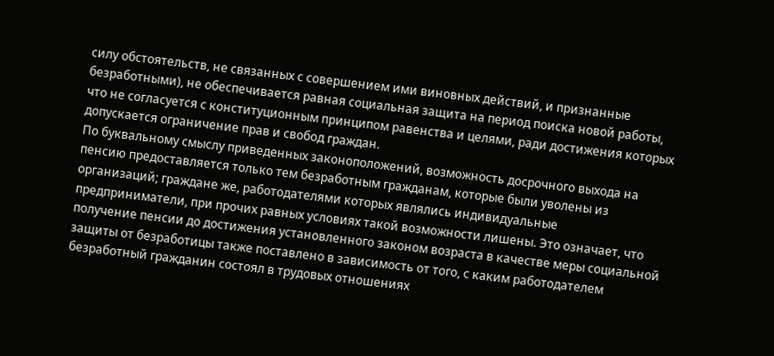силу обстоятельств, не связанных с совершением ими виновных действий, и признанные безработными), не обеспечивается равная социальная защита на период поиска новой работы, что не согласуется с конституционным принципом равенства и целями, ради достижения которых допускается ограничение прав и свобод граждан.
По буквальному смыслу приведенных законоположений, возможность досрочного выхода на пенсию предоставляется только тем безработным гражданам, которые были уволены из организаций; граждане же, работодателями которых являлись индивидуальные предприниматели, при прочих равных условиях такой возможности лишены. Это означает, что получение пенсии до достижения установленного законом возраста в качестве меры социальной защиты от безработицы также поставлено в зависимость от того, с каким работодателем безработный гражданин состоял в трудовых отношениях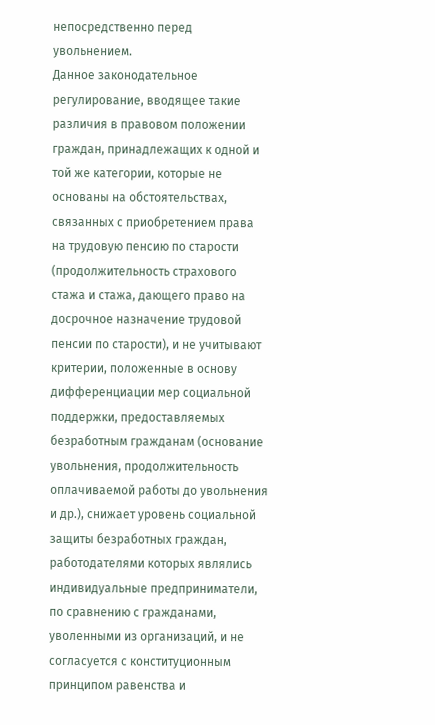непосредственно перед увольнением.
Данное законодательное регулирование, вводящее такие различия в правовом положении граждан, принадлежащих к одной и той же категории, которые не основаны на обстоятельствах, связанных с приобретением права на трудовую пенсию по старости (продолжительность страхового стажа и стажа, дающего право на досрочное назначение трудовой пенсии по старости), и не учитывают критерии, положенные в основу дифференциации мер социальной поддержки, предоставляемых безработным гражданам (основание увольнения, продолжительность оплачиваемой работы до увольнения и др.), снижает уровень социальной защиты безработных граждан, работодателями которых являлись индивидуальные предприниматели, по сравнению с гражданами, уволенными из организаций, и не согласуется с конституционным принципом равенства и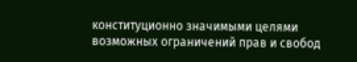конституционно значимыми целями возможных ограничений прав и свобод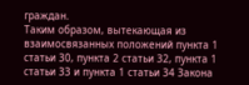граждан.
Таким образом, вытекающая из взаимосвязанных положений пункта 1 статьи 30, пункта 2 статьи 32, пункта 1 статьи 33 и пункта 1 статьи 34 Закона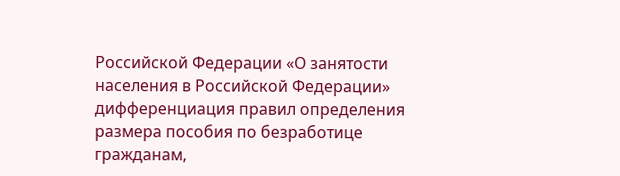Российской Федерации «О занятости населения в Российской Федерации» дифференциация правил определения размера пособия по безработице гражданам,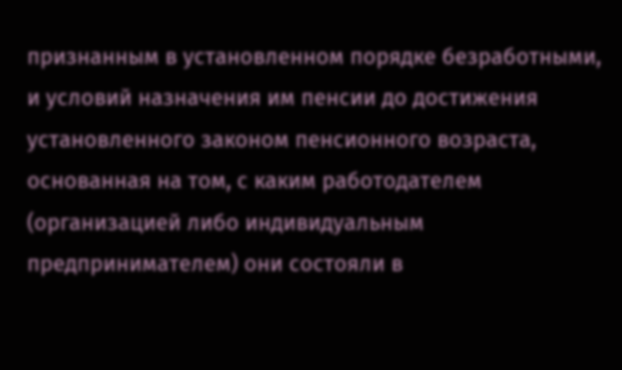признанным в установленном порядке безработными, и условий назначения им пенсии до достижения установленного законом пенсионного возраста, основанная на том, с каким работодателем (организацией либо индивидуальным предпринимателем) они состояли в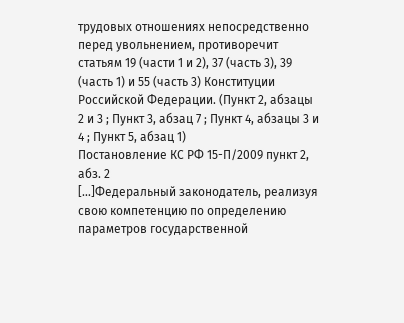трудовых отношениях непосредственно перед увольнением, противоречит статьям 19 (части 1 и 2), 37 (часть 3), 39 (часть 1) и 55 (часть 3) Конституции Российской Федерации. (Пункт 2, абзацы 2 и 3 ; Пункт 3, абзац 7 ; Пункт 4, абзацы 3 и 4 ; Пункт 5, абзац 1)
Постановление КС РФ 15-П/2009 пункт 2, абз. 2
[…]Федеральный законодатель, реализуя свою компетенцию по определению параметров государственной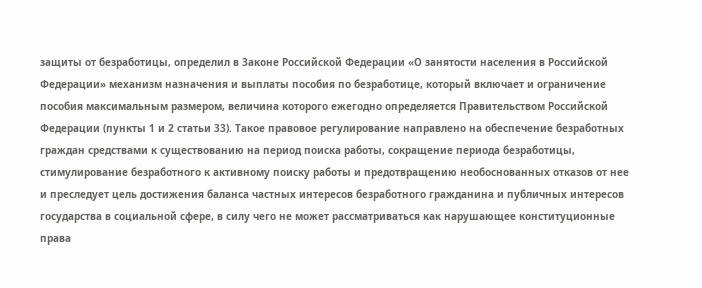защиты от безработицы, определил в Законе Российской Федерации «О занятости населения в Российской Федерации» механизм назначения и выплаты пособия по безработице, который включает и ограничение пособия максимальным размером, величина которого ежегодно определяется Правительством Российской Федерации (пункты 1 и 2 статьи 33). Такое правовое регулирование направлено на обеспечение безработных граждан средствами к существованию на период поиска работы, сокращение периода безработицы, стимулирование безработного к активному поиску работы и предотвращению необоснованных отказов от нее и преследует цель достижения баланса частных интересов безработного гражданина и публичных интересов государства в социальной сфере, в силу чего не может рассматриваться как нарушающее конституционные права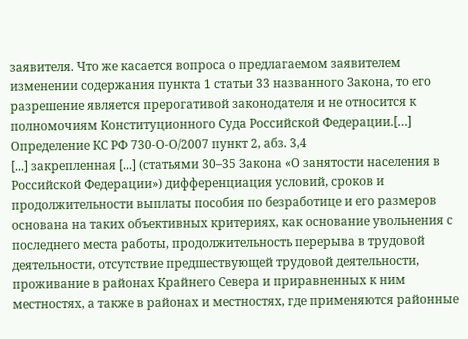заявителя. Что же касается вопроса о предлагаемом заявителем изменении содержания пункта 1 статьи 33 названного Закона, то его разрешение является прерогативой законодателя и не относится к полномочиям Конституционного Суда Российской Федерации.[…]
Определение КС РФ 730-О-О/2007 пункт 2, абз. 3,4
[...] закрепленная [...] (статьями 30–35 Закона «О занятости населения в Российской Федерации») дифференциация условий, сроков и продолжительности выплаты пособия по безработице и его размеров основана на таких объективных критериях, как основание увольнения с последнего места работы, продолжительность перерыва в трудовой деятельности, отсутствие предшествующей трудовой деятельности, проживание в районах Крайнего Севера и приравненных к ним местностях, а также в районах и местностях, где применяются районные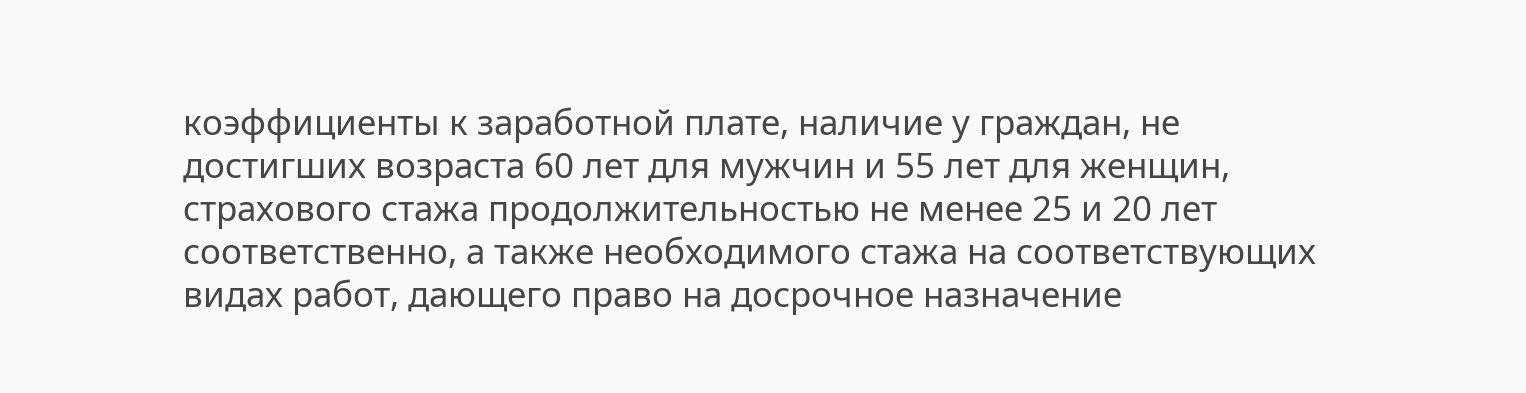коэффициенты к заработной плате, наличие у граждан, не достигших возраста 60 лет для мужчин и 55 лет для женщин, страхового стажа продолжительностью не менее 25 и 20 лет соответственно, а также необходимого стажа на соответствующих видах работ, дающего право на досрочное назначение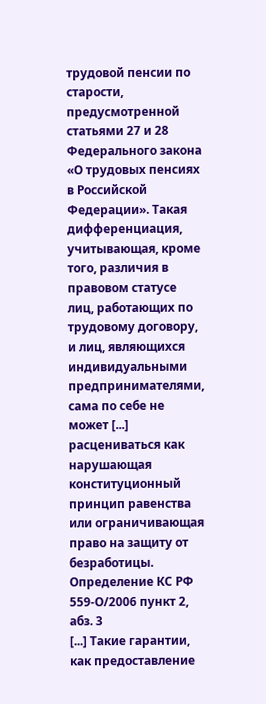трудовой пенсии по старости, предусмотренной статьями 27 и 28 Федерального закона «О трудовых пенсиях в Российской Федерации». Такая дифференциация, учитывающая, кроме того, различия в правовом статусе лиц, работающих по трудовому договору, и лиц, являющихся индивидуальными предпринимателями, сама по себе не может [...] расцениваться как нарушающая конституционный принцип равенства или ограничивающая право на защиту от безработицы.
Определение КС РФ 559-О/2006 пункт 2, абз. 3
[...] Такие гарантии, как предоставление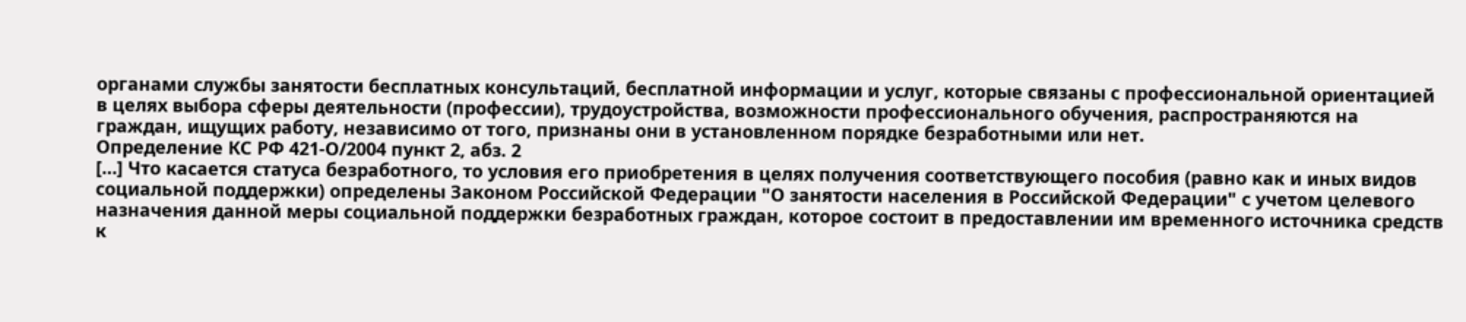органами службы занятости бесплатных консультаций, бесплатной информации и услуг, которые связаны с профессиональной ориентацией в целях выбора сферы деятельности (профессии), трудоустройства, возможности профессионального обучения, распространяются на граждан, ищущих работу, независимо от того, признаны они в установленном порядке безработными или нет.
Определение КС РФ 421-О/2004 пункт 2, абз. 2
[…] Что касается статуса безработного, то условия его приобретения в целях получения соответствующего пособия (равно как и иных видов социальной поддержки) определены Законом Российской Федерации "О занятости населения в Российской Федерации" с учетом целевого назначения данной меры социальной поддержки безработных граждан, которое состоит в предоставлении им временного источника средств к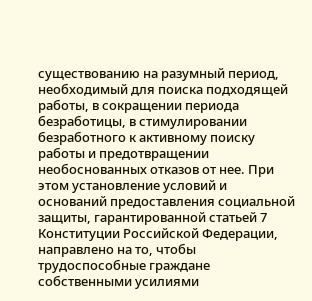существованию на разумный период, необходимый для поиска подходящей работы, в сокращении периода безработицы, в стимулировании безработного к активному поиску работы и предотвращении необоснованных отказов от нее. При этом установление условий и оснований предоставления социальной защиты, гарантированной статьей 7 Конституции Российской Федерации, направлено на то, чтобы трудоспособные граждане собственными усилиями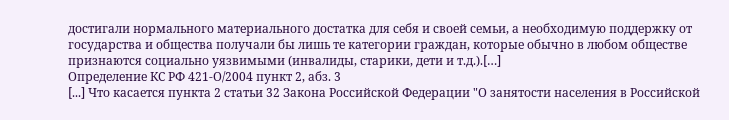достигали нормального материального достатка для себя и своей семьи, а необходимую поддержку от государства и общества получали бы лишь те категории граждан, которые обычно в любом обществе признаются социально уязвимыми (инвалиды, старики, дети и т.д.).[…]
Определение КС РФ 421-О/2004 пункт 2, абз. 3
[...] Что касается пункта 2 статьи 32 Закона Российской Федерации "О занятости населения в Российской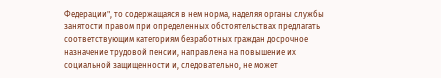Федерации", то содержащаяся в нем норма, наделяя органы службы занятости правом при определенных обстоятельствах предлагать соответствующим категориям безработных граждан досрочное назначение трудовой пенсии, направлена на повышение их социальной защищенности и, следовательно, не может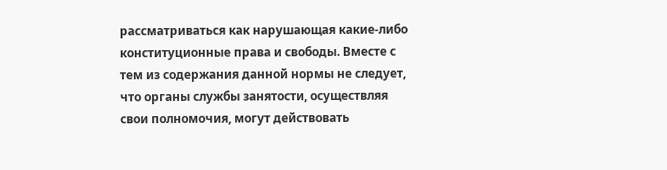рассматриваться как нарушающая какие-либо конституционные права и свободы. Вместе с тем из содержания данной нормы не следует, что органы службы занятости, осуществляя свои полномочия, могут действовать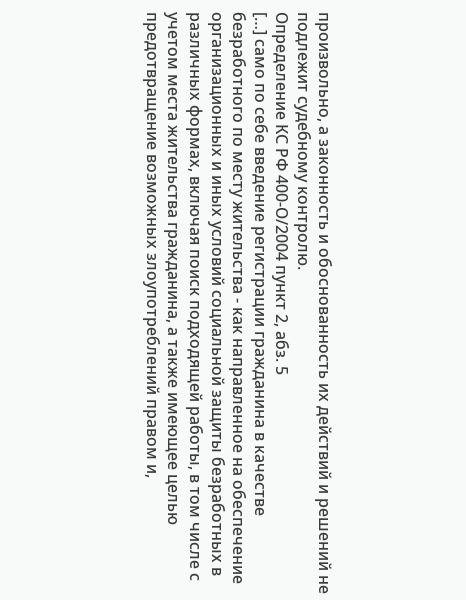произвольно, а законность и обоснованность их действий и решений не подлежит судебному контролю.
Определение КС РФ 400-О/2004 пункт 2, абз. 5
[…] само по себе введение регистрации гражданина в качестве безработного по месту жительства - как направленное на обеспечение организационных и иных условий социальной защиты безработных в различных формах, включая поиск подходящей работы, в том числе с учетом места жительства гражданина, а также имеющее целью предотвращение возможных злоупотреблений правом и,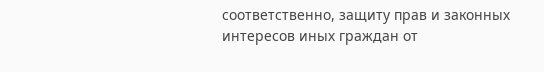соответственно, защиту прав и законных интересов иных граждан от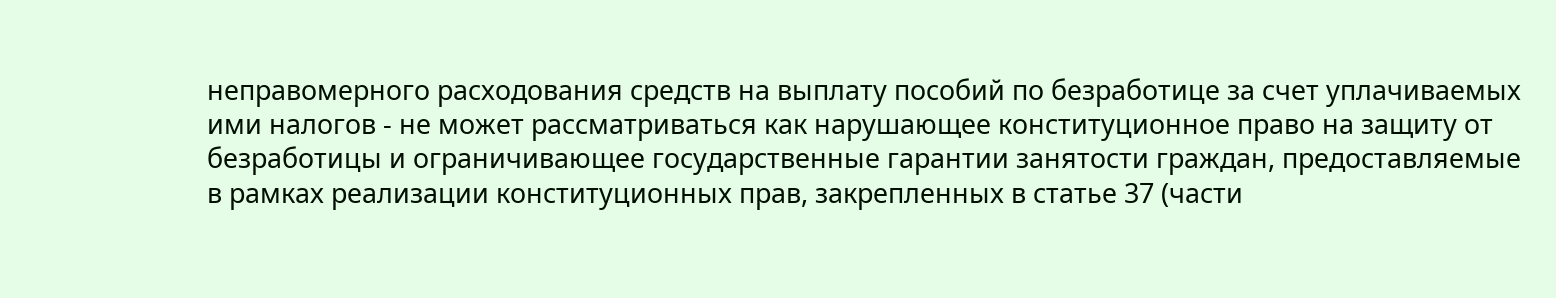неправомерного расходования средств на выплату пособий по безработице за счет уплачиваемых ими налогов - не может рассматриваться как нарушающее конституционное право на защиту от безработицы и ограничивающее государственные гарантии занятости граждан, предоставляемые в рамках реализации конституционных прав, закрепленных в статье 37 (части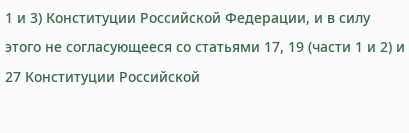1 и 3) Конституции Российской Федерации, и в силу этого не согласующееся со статьями 17, 19 (части 1 и 2) и 27 Конституции Российской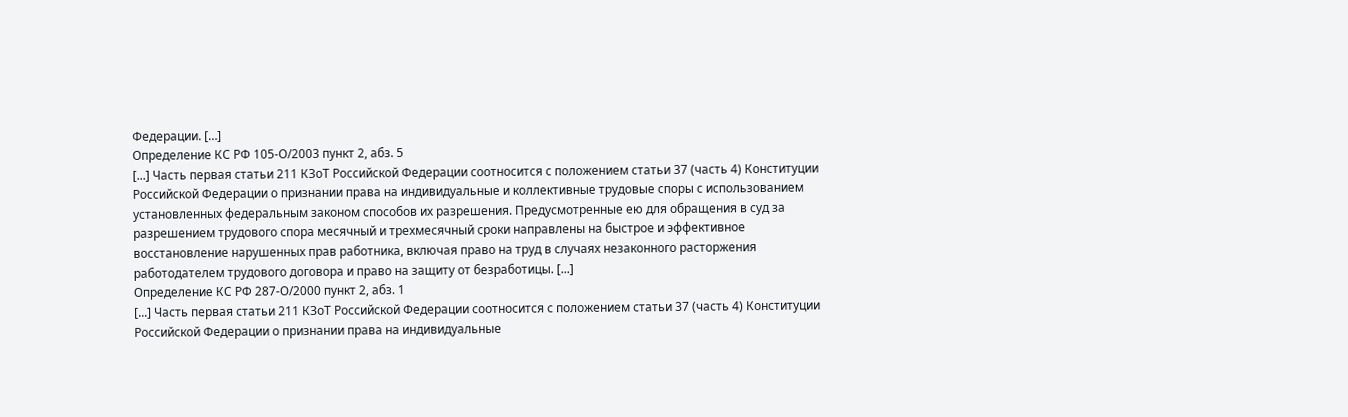Федерации. […]
Определение КС РФ 105-О/2003 пункт 2, абз. 5
[...] Часть первая статьи 211 КЗоТ Российской Федерации соотносится с положением статьи 37 (часть 4) Конституции Российской Федерации о признании права на индивидуальные и коллективные трудовые споры с использованием установленных федеральным законом способов их разрешения. Предусмотренные ею для обращения в суд за разрешением трудового спора месячный и трехмесячный сроки направлены на быстрое и эффективное восстановление нарушенных прав работника, включая право на труд в случаях незаконного расторжения работодателем трудового договора и право на защиту от безработицы. [...]
Определение КС РФ 287-О/2000 пункт 2, абз. 1
[...] Часть первая статьи 211 КЗоТ Российской Федерации соотносится с положением статьи 37 (часть 4) Конституции Российской Федерации о признании права на индивидуальные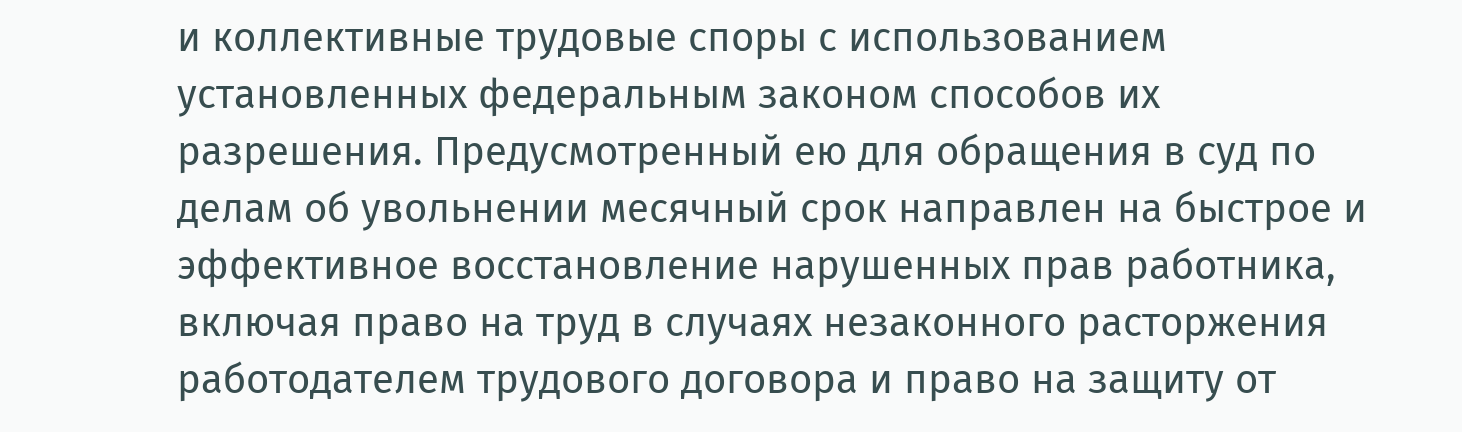и коллективные трудовые споры с использованием установленных федеральным законом способов их разрешения. Предусмотренный ею для обращения в суд по делам об увольнении месячный срок направлен на быстрое и эффективное восстановление нарушенных прав работника, включая право на труд в случаях незаконного расторжения работодателем трудового договора и право на защиту от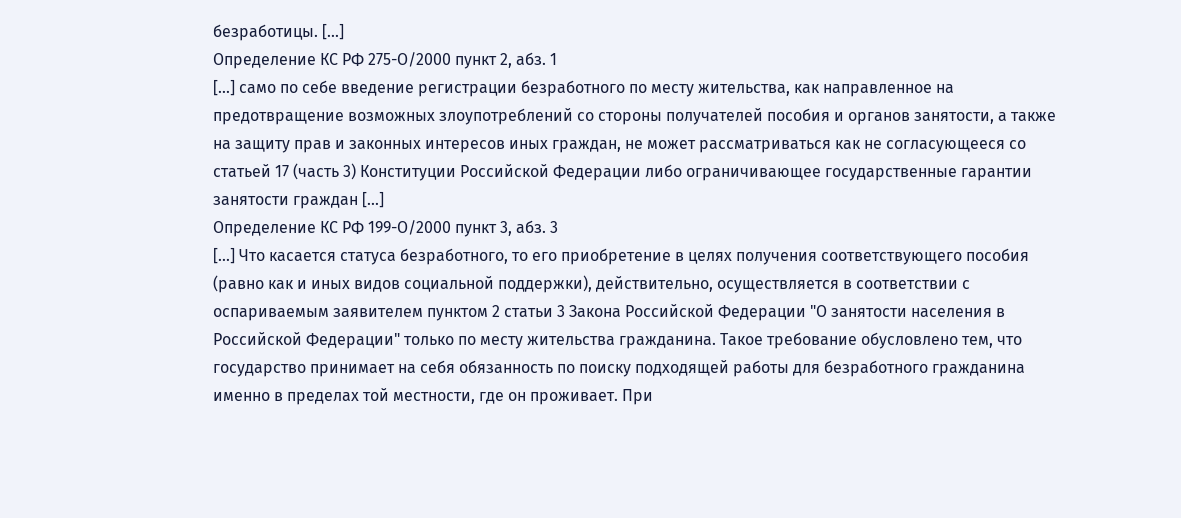безработицы. [...]
Определение КС РФ 275-О/2000 пункт 2, абз. 1
[...] само по себе введение регистрации безработного по месту жительства, как направленное на предотвращение возможных злоупотреблений со стороны получателей пособия и органов занятости, а также на защиту прав и законных интересов иных граждан, не может рассматриваться как не согласующееся со статьей 17 (часть 3) Конституции Российской Федерации либо ограничивающее государственные гарантии занятости граждан [...]
Определение КС РФ 199-О/2000 пункт 3, абз. 3
[...] Что касается статуса безработного, то его приобретение в целях получения соответствующего пособия (равно как и иных видов социальной поддержки), действительно, осуществляется в соответствии с оспариваемым заявителем пунктом 2 статьи 3 Закона Российской Федерации "О занятости населения в Российской Федерации" только по месту жительства гражданина. Такое требование обусловлено тем, что государство принимает на себя обязанность по поиску подходящей работы для безработного гражданина именно в пределах той местности, где он проживает. При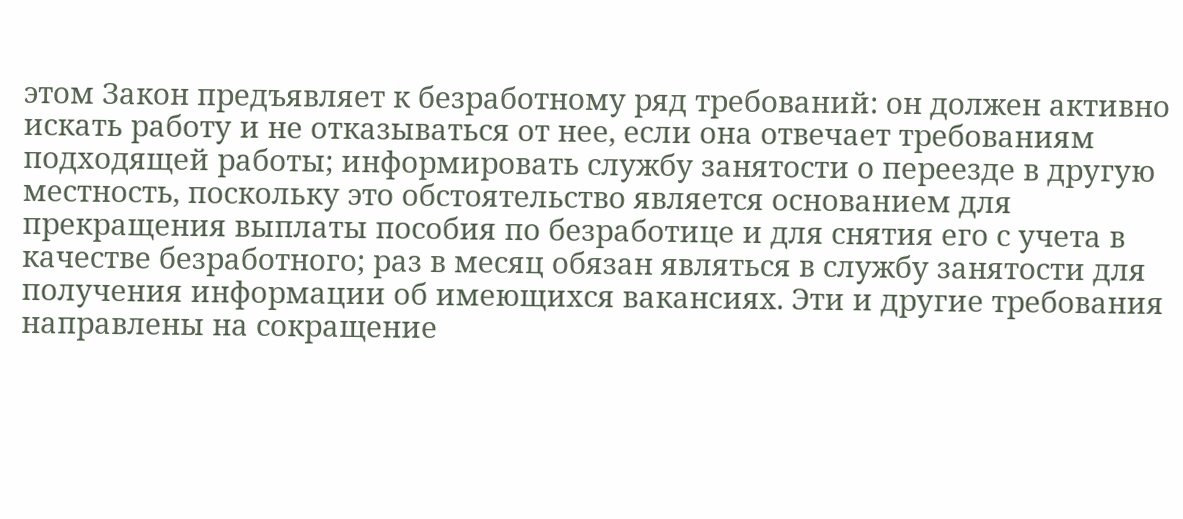этом Закон предъявляет к безработному ряд требований: он должен активно искать работу и не отказываться от нее, если она отвечает требованиям подходящей работы; информировать службу занятости о переезде в другую местность, поскольку это обстоятельство является основанием для прекращения выплаты пособия по безработице и для снятия его с учета в качестве безработного; раз в месяц обязан являться в службу занятости для получения информации об имеющихся вакансиях. Эти и другие требования направлены на сокращение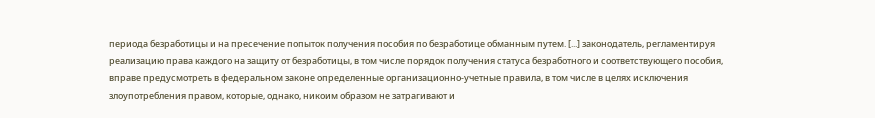периода безработицы и на пресечение попыток получения пособия по безработице обманным путем. [...] законодатель, регламентируя реализацию права каждого на защиту от безработицы, в том числе порядок получения статуса безработного и соответствующего пособия, вправе предусмотреть в федеральном законе определенные организационно-учетные правила, в том числе в целях исключения злоупотребления правом, которые, однако, никоим образом не затрагивают и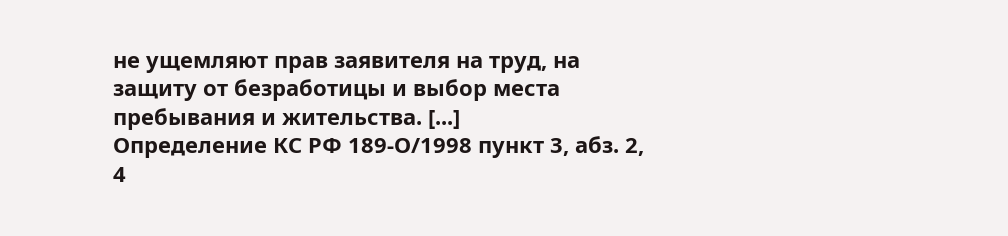не ущемляют прав заявителя на труд, на защиту от безработицы и выбор места пребывания и жительства. [...]
Определение КС РФ 189-О/1998 пункт 3, абз. 2, 4